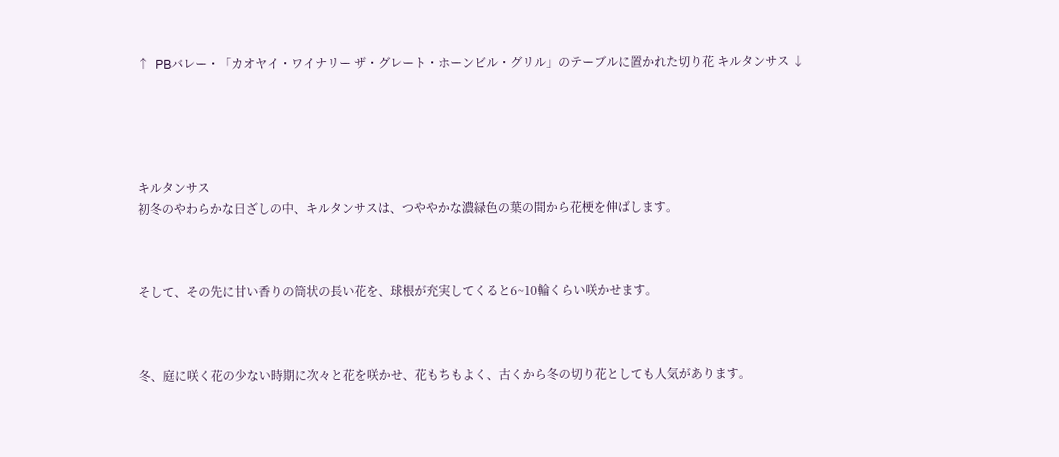↑  PBバレー・「カオヤイ・ワイナリー ザ・グレート・ホーンビル・グリル」のテーブルに置かれた切り花 キルタンサス ↓





キルタンサス
初冬のやわらかな日ざしの中、キルタンサスは、つややかな濃緑色の葉の間から花梗を伸ばします。



そして、その先に甘い香りの筒状の長い花を、球根が充実してくると6~10輪くらい咲かせます。



冬、庭に咲く花の少ない時期に次々と花を咲かせ、花もちもよく、古くから冬の切り花としても人気があります。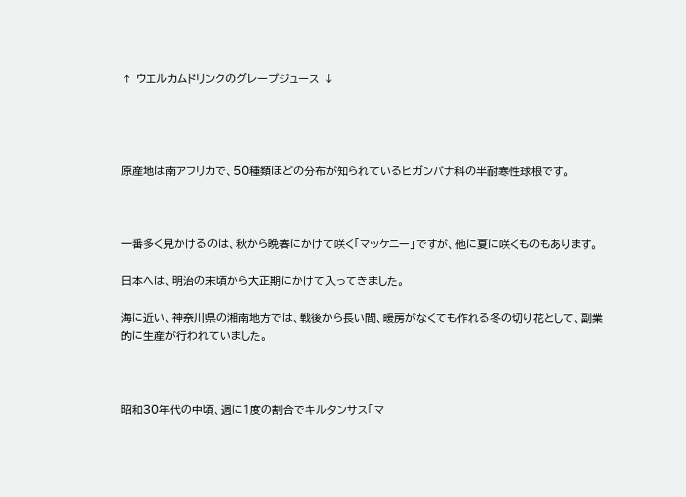↑ ウエルカムドリンクのグレープジュース ↓




原産地は南アフリカで、50種類ほどの分布が知られているヒガンバナ科の半耐寒性球根です。



一番多く見かけるのは、秋から晩春にかけて咲く「マッケニー」ですが、他に夏に咲くものもあります。

日本へは、明治の末頃から大正期にかけて入ってきました。

海に近い、神奈川県の湘南地方では、戦後から長い間、暖房がなくても作れる冬の切り花として、副業的に生産が行われていました。



昭和30年代の中頃、週に1度の割合でキルタンサス「マ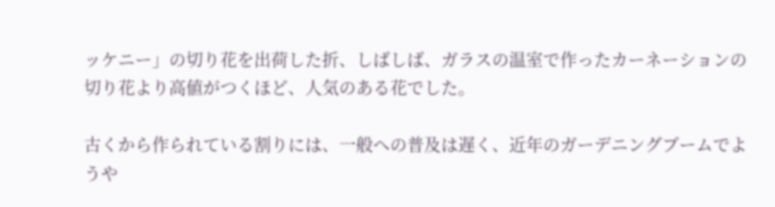ッケニー」の切り花を出荷した折、しばしば、ガラスの温室で作ったカーネーションの切り花より高値がつくほど、人気のある花でした。

古くから作られている割りには、一般への普及は遅く、近年のガーデニングブームでようや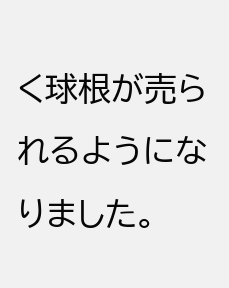く球根が売られるようになりました。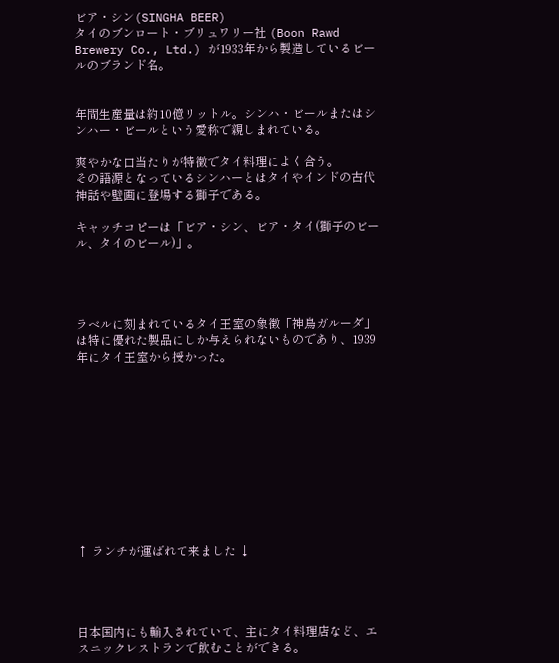ビア・シン(SINGHA BEER)
タイのブンロート・ブリュワリー社 (Boon Rawd Brewery Co., Ltd.) が1933年から製造しているビールのブランド名。


年間生産量は約10億リットル。シンハ・ビールまたはシンハー・ビールという愛称で親しまれている。

爽やかな口当たりが特徴でタイ料理によく合う。
その語源となっているシンハーとはタイやインドの古代神話や壁画に登場する獅子である。

キャッチコピーは「ビア・シン、ビア・タイ(獅子のビール、タイのビール)」。




ラベルに刻まれているタイ王室の象徴「神鳥ガルーダ」は特に優れた製品にしか与えられないものであり、1939年にタイ王室から授かった。











↑ ランチが運ばれて来ました ↓




日本国内にも輸入されていて、主にタイ料理店など、エスニックレストランで飲むことができる。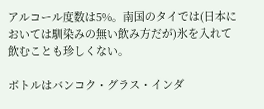アルコール度数は5%。南国のタイでは(日本においては馴染みの無い飲み方だが)氷を入れて飲むことも珍しくない。

ボトルはバンコク・グラス・インダ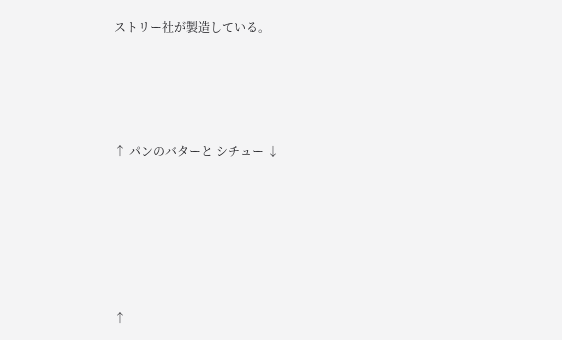ストリー社が製造している。





↑ パンのバターと シチュー ↓







↑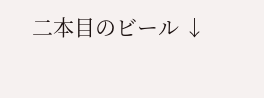二本目のビール ↓